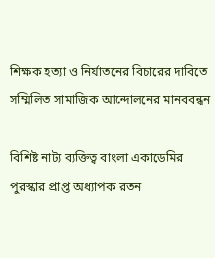শিক্ষক হত্যা ও নির্যাতনের বিচারের দাবিতে সম্মিলিত সামাজিক আন্দোলনের মানববন্ধন

বিশিষ্ট নাট্য ব্যক্তিত্ব বাংলা একাডেমির পুরস্কার প্রাপ্ত অধ্যাপক রতন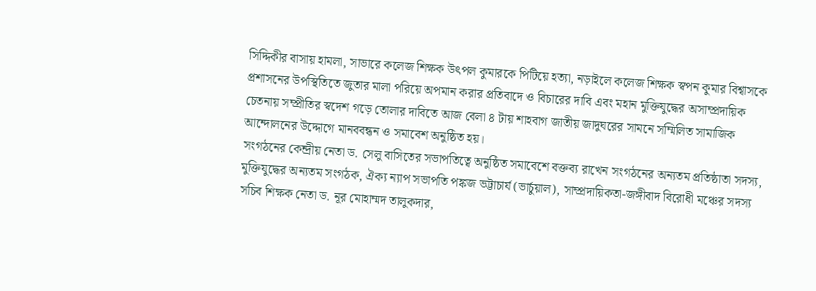সিদ্দিকীর বাসায় হামলা, সাভারে কলেজ শিক্ষক উৎপল কুমারকে পিটিয়ে হত্যা, নড়াইলে কলেজ শিক্ষক স্বপন কুমার বিশ্বাসকে প্রশাসনের উপস্থিতিতে জুতার মালা পরিয়ে অপমান করার প্রতিবাদে ও বিচারের দাবি এবং মহান মুক্তিযুদ্ধের অসাম্প্রদায়িক চেতনায় সম্প্রীতির স্বদেশ গড়ে তোলার দাবিতে আজ বেলা ৪ টায় শাহবাগ জাতীয় জাদুঘরের সামনে সম্মিলিত সামাজিক আন্দোলনের উদ্দোগে মানববন্ধন ও সমাবেশ অনুষ্ঠিত হয়।
সংগঠনের কেন্দ্রীয় নেতা ড. সেলু বাসিতের সভাপতিত্বে অনুষ্ঠিত সমাবেশে বক্তব্য রাখেন সংগঠনের অন্যতম প্রতিষ্ঠাতা সদস্য, মুক্তিযুদ্ধের অন্যতম সংগঠক, ঐক্য ন্যাপ সভাপতি পঙ্কজ ভট্টাচার্য (ভার্চুয়াল), সাম্প্রদায়িকতা-জঙ্গীবাদ বিরোধী মঞ্চের সদস্য সচিব শিক্ষক নেতা ড. নূর মোহাম্মদ তালুকদার,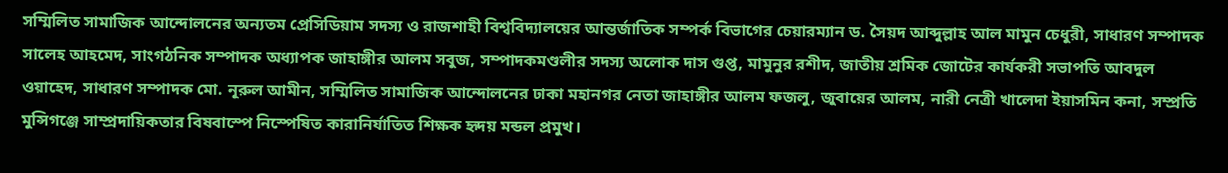সম্মিলিত সামাজিক আন্দোলনের অন্যতম প্রেসিডিয়াম সদস্য ও রাজশাহী বিশ্ববিদ্যালয়ের আন্তর্জাতিক সম্পর্ক বিভাগের চেয়ারম্যান ড. সৈয়দ আব্দুল্লাহ আল মামুন চেধুরী, সাধারণ সম্পাদক সালেহ আহমেদ, সাংগঠনিক সম্পাদক অধ্যাপক জাহাঙ্গীর আলম সবুজ, সম্পাদকমণ্ডলীর সদস্য অলোক দাস গুপ্ত, মামুনুর রশীদ, জাতীয় শ্রমিক জোটের কার্যকরী সভাপতি আবদুল ওয়াহেদ, সাধারণ সম্পাদক মো. নূরুল আমীন, সম্মিলিত সামাজিক আন্দোলনের ঢাকা মহানগর নেতা জাহাঙ্গীর আলম ফজলু, জুবায়ের আলম, নারী নেত্রী খালেদা ইয়াসমিন কনা, সম্প্রতি মুন্সিগঞ্জে সাম্প্রদায়িকতার বিষবাস্পে নিস্পেষিত কারানির্যাতিত শিক্ষক হৃদয় মন্ডল প্রমুখ।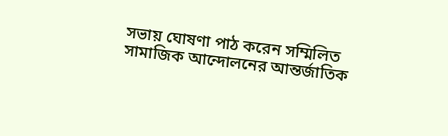সভায় ঘোষণা পাঠ করেন সম্মিলিত সামাজিক আন্দোলনের আন্তর্জাতিক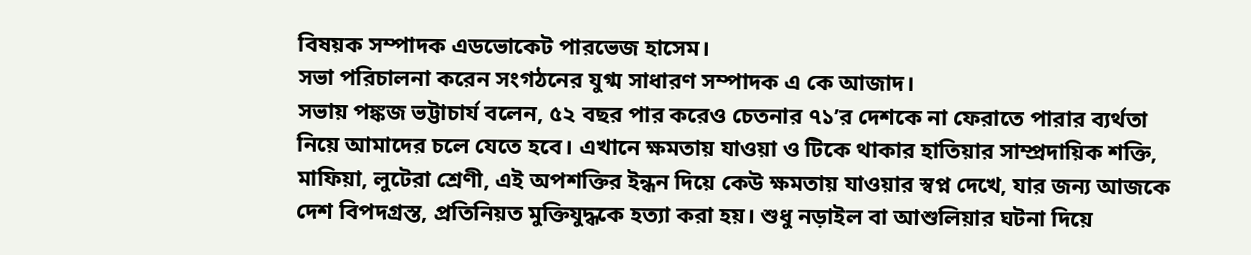বিষয়ক সম্পাদক এডভোকেট পারভেজ হাসেম।
সভা পরিচালনা করেন সংগঠনের যুগ্ম সাধারণ সম্পাদক এ কে আজাদ।
সভায় পঙ্কজ ভট্টাচার্য বলেন, ৫২ বছর পার করেও চেতনার ৭১’র দেশকে না ফেরাতে পারার ব্যর্থতা নিয়ে আমাদের চলে যেতে হবে। এখানে ক্ষমতায় যাওয়া ও টিকে থাকার হাতিয়ার সাম্প্রদায়িক শক্তি, মাফিয়া, লুটেরা শ্রেণী, এই অপশক্তির ইন্ধন দিয়ে কেউ ক্ষমতায় যাওয়ার স্বপ্ন দেখে, যার জন্য আজকে দেশ বিপদগ্রস্ত, প্রতিনিয়ত মুক্তিযুদ্ধকে হত্যা করা হয়। শুধু নড়াইল বা আশুলিয়ার ঘটনা দিয়ে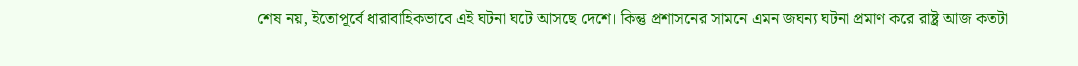শেষ নয়, ইতোপূর্বে ধারাবাহিকভাবে এই ঘটনা ঘটে আসছে দেশে। কিন্তু প্রশাসনের সামনে এমন জঘন্য ঘটনা প্রমাণ করে রাষ্ট্র আজ কতটা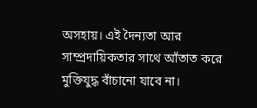অসহায়। এই দৈন্যতা আর সাম্প্রদায়িকতার সাথে আঁতাত করে মুক্তিযুদ্ধ বাঁচানো যাবে না।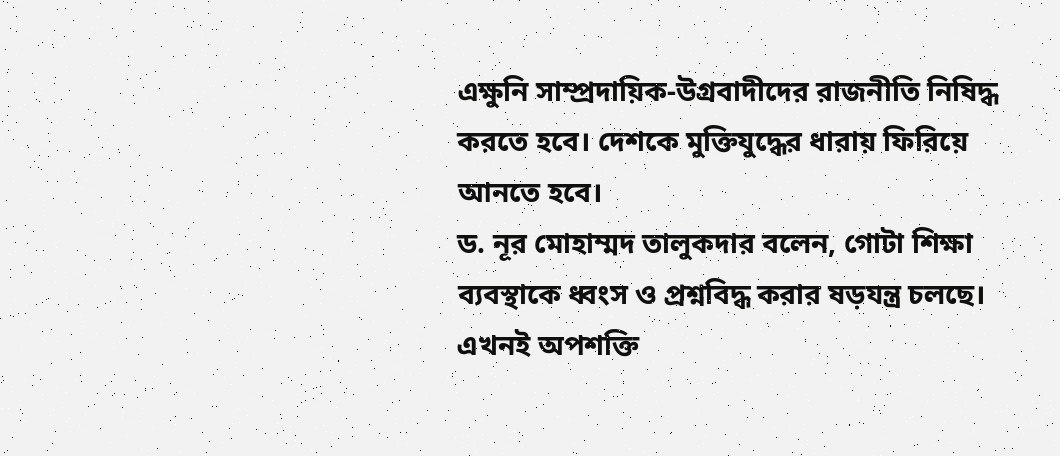এক্ষুনি সাম্প্রদায়িক-উগ্রবাদীদের রাজনীতি নিষিদ্ধ করতে হবে। দেশকে মুক্তিযুদ্ধের ধারায় ফিরিয়ে আনতে হবে।
ড. নূর মোহাম্মদ তালুকদার বলেন, গোটা শিক্ষা ব্যবস্থাকে ধ্বংস ও প্রশ্নবিদ্ধ করার ষড়যন্ত্র চলছে। এখনই অপশক্তি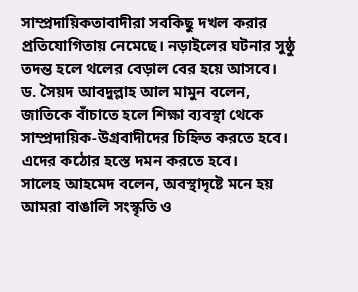সাম্প্রদায়িকতাবাদীরা সবকিছু দখল করার প্রতিযোগিতায় নেমেছে। নড়াইলের ঘটনার সুষ্ঠু তদন্ত হলে থলের বেড়াল বের হয়ে আসবে।
ড. সৈয়দ আবদুল্লাহ আল মামুন বলেন, জাতিকে বাঁচাতে হলে শিক্ষা ব্যবস্থা থেকে সাম্প্রদায়িক-উগ্রবাদীদের চিহ্নিত করতে হবে। এদের কঠোর হস্তে দমন করতে হবে।
সালেহ আহমেদ বলেন, অবস্থাদৃষ্টে মনে হয় আমরা বাঙালি সংস্কৃতি ও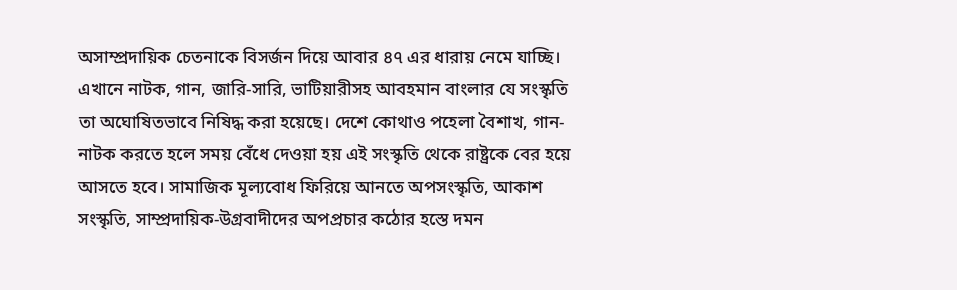অসাম্প্রদায়িক চেতনাকে বিসর্জন দিয়ে আবার ৪৭ এর ধারায় নেমে যাচ্ছি। এখানে নাটক, গান, জারি-সারি, ভাটিয়ারীসহ আবহমান বাংলার যে সংস্কৃতি তা অঘোষিতভাবে নিষিদ্ধ করা হয়েছে। দেশে কোথাও পহেলা বৈশাখ, গান-নাটক করতে হলে সময় বেঁধে দেওয়া হয় এই সংস্কৃতি থেকে রাষ্ট্রকে বের হয়ে আসতে হবে। সামাজিক মূল্যবোধ ফিরিয়ে আনতে অপসংস্কৃতি, আকাশ সংস্কৃতি, সাম্প্রদায়িক-উগ্রবাদীদের অপপ্রচার কঠোর হস্তে দমন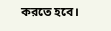করতে হবে।